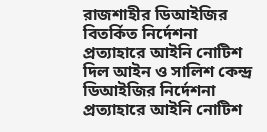রাজশাহীর ডিআইজির বিতর্কিত নির্দেশনা প্রত্যাহারে আইনি নোটিশ দিল আইন ও সালিশ কেন্দ্র
ডিআইজির নির্দেশনা প্রত্যাহারে আইনি নোটিশ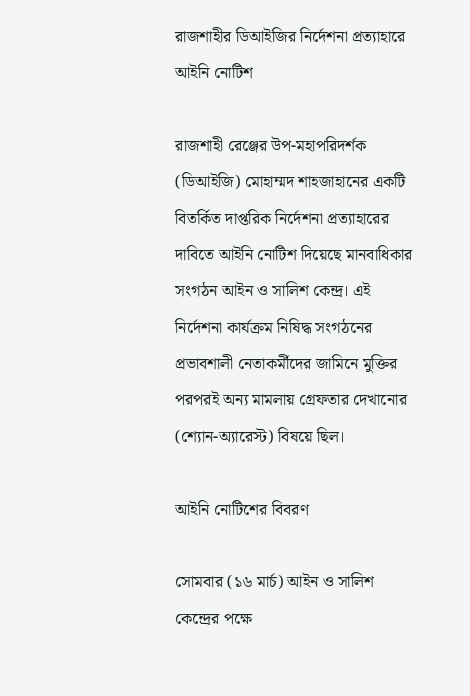রাজশাহীর ডিআইজির নির্দেশনা প্রত্যাহারে আইনি নোটিশ

রাজশাহী রেঞ্জের উপ-মহাপরিদর্শক (ডিআইজি) মোহাম্মদ শাহজাহানের একটি বিতর্কিত দাপ্তরিক নির্দেশনা প্রত্যাহারের দাবিতে আইনি নোটিশ দিয়েছে মানবাধিকার সংগঠন আইন ও সালিশ কেন্দ্র। এই নির্দেশনা কার্যক্রম নিষিদ্ধ সংগঠনের প্রভাবশালী নেতাকর্মীদের জামিনে মুক্তির পরপরই অন্য মামলায় গ্রেফতার দেখানোর (শ্যোন-অ্যারেস্ট) বিষয়ে ছিল।

আইনি নোটিশের বিবরণ

সোমবার (১৬ মার্চ) আইন ও সালিশ কেন্দ্রের পক্ষে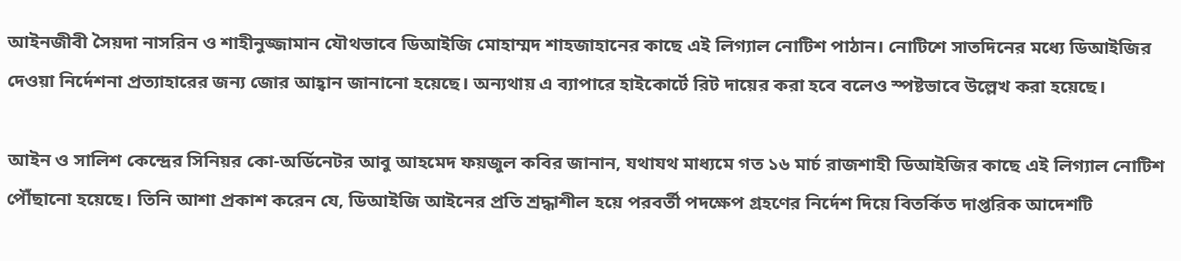আইনজীবী সৈয়দা নাসরিন ও শাহীনুজ্জামান যৌথভাবে ডিআইজি মোহাম্মদ শাহজাহানের কাছে এই লিগ্যাল নোটিশ পাঠান। নোটিশে সাতদিনের মধ্যে ডিআইজির দেওয়া নির্দেশনা প্রত্যাহারের জন্য জোর আহ্বান জানানো হয়েছে। অন্যথায় এ ব্যাপারে হাইকোর্টে রিট দায়ের করা হবে বলেও স্পষ্টভাবে উল্লেখ করা হয়েছে।

আইন ও সালিশ কেন্দ্রের সিনিয়র কো-অর্ডিনেটর আবু আহমেদ ফয়জুল কবির জানান, যথাযথ মাধ্যমে গত ১৬ মার্চ রাজশাহী ডিআইজির কাছে এই লিগ্যাল নোটিশ পৌঁছানো হয়েছে। তিনি আশা প্রকাশ করেন যে, ডিআইজি আইনের প্রতি শ্রদ্ধাশীল হয়ে পরবর্তী পদক্ষেপ গ্রহণের নির্দেশ দিয়ে বিতর্কিত দাপ্তরিক আদেশটি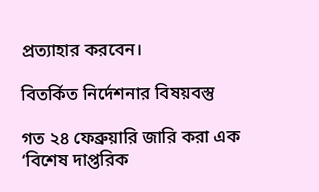প্রত্যাহার করবেন।

বিতর্কিত নির্দেশনার বিষয়বস্তু

গত ২৪ ফেব্রুয়ারি জারি করা এক ‘বিশেষ দাপ্তরিক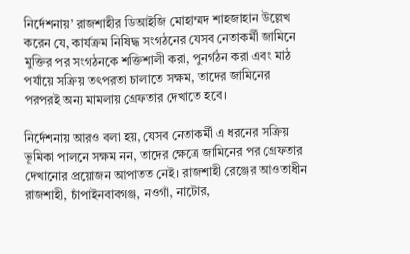নির্দেশনায়’ রাজশাহীর ডিআইজি মোহাম্মদ শাহজাহান উল্লেখ করেন যে, কার্যক্রম নিষিদ্ধ সংগঠনের যেসব নেতাকর্মী জামিনে মুক্তির পর সংগঠনকে শক্তিশালী করা, পুনর্গঠন করা এবং মাঠ পর্যায়ে সক্রিয় তৎপরতা চালাতে সক্ষম, তাদের জামিনের পরপরই অন্য মামলায় গ্রেফতার দেখাতে হবে।

নির্দেশনায় আরও বলা হয়, যেসব নেতাকর্মী এ ধরনের সক্রিয় ভূমিকা পালনে সক্ষম নন, তাদের ক্ষেত্রে জামিনের পর গ্রেফতার দেখানোর প্রয়োজন আপাতত নেই। রাজশাহী রেঞ্জের আওতাধীন রাজশাহী, চাঁপাইনবাবগঞ্জ, নওগাঁ, নাটোর,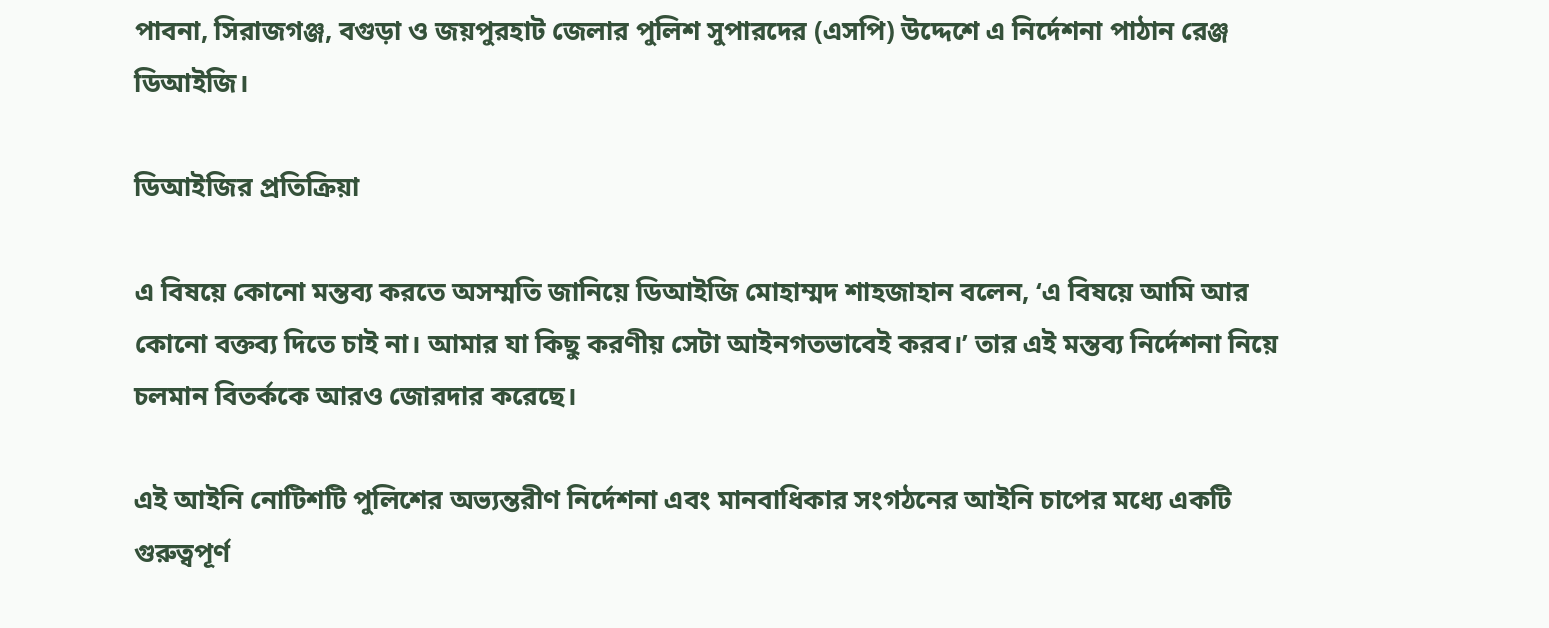পাবনা, সিরাজগঞ্জ, বগুড়া ও জয়পুরহাট জেলার পুলিশ সুপারদের (এসপি) উদ্দেশে এ নির্দেশনা পাঠান রেঞ্জ ডিআইজি।

ডিআইজির প্রতিক্রিয়া

এ বিষয়ে কোনো মন্তব্য করতে অসম্মতি জানিয়ে ডিআইজি মোহাম্মদ শাহজাহান বলেন, ‘এ বিষয়ে আমি আর কোনো বক্তব্য দিতে চাই না। আমার যা কিছু করণীয় সেটা আইনগতভাবেই করব।’ তার এই মন্তব্য নির্দেশনা নিয়ে চলমান বিতর্ককে আরও জোরদার করেছে।

এই আইনি নোটিশটি পুলিশের অভ্যন্তরীণ নির্দেশনা এবং মানবাধিকার সংগঠনের আইনি চাপের মধ্যে একটি গুরুত্বপূর্ণ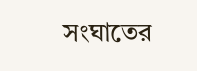সংঘাতের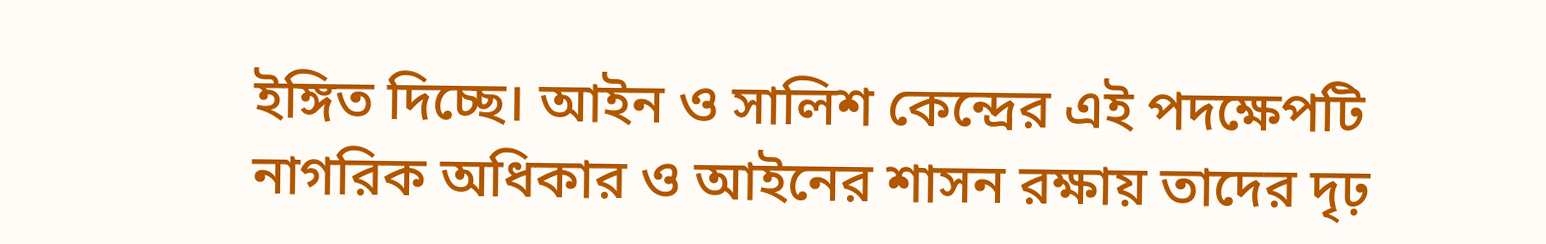ইঙ্গিত দিচ্ছে। আইন ও সালিশ কেন্দ্রের এই পদক্ষেপটি নাগরিক অধিকার ও আইনের শাসন রক্ষায় তাদের দৃঢ়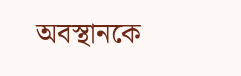অবস্থানকে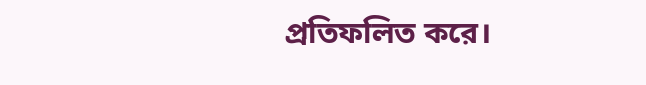প্রতিফলিত করে।